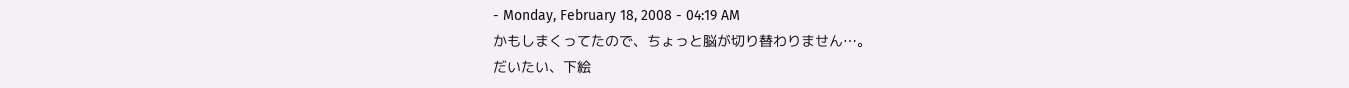- Monday, February 18, 2008 - 04:19 AM
かもしまくってたので、ちょっと脳が切り替わりません…。
だいたい、下絵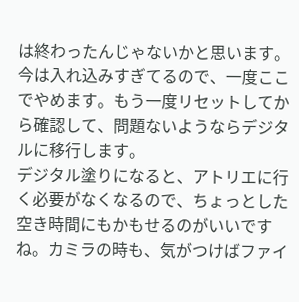は終わったんじゃないかと思います。今は入れ込みすぎてるので、一度ここでやめます。もう一度リセットしてから確認して、問題ないようならデジタルに移行します。
デジタル塗りになると、アトリエに行く必要がなくなるので、ちょっとした空き時間にもかもせるのがいいですね。カミラの時も、気がつけばファイ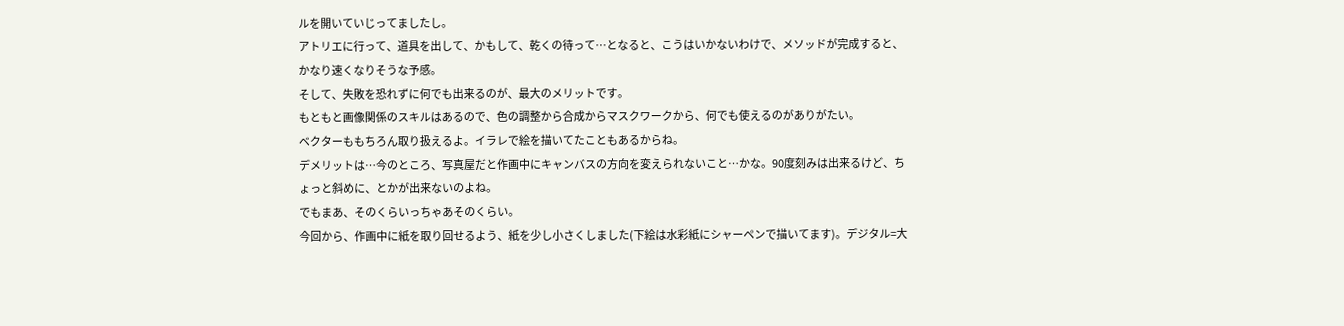ルを開いていじってましたし。
アトリエに行って、道具を出して、かもして、乾くの待って…となると、こうはいかないわけで、メソッドが完成すると、かなり速くなりそうな予感。
そして、失敗を恐れずに何でも出来るのが、最大のメリットです。
もともと画像関係のスキルはあるので、色の調整から合成からマスクワークから、何でも使えるのがありがたい。
ベクターももちろん取り扱えるよ。イラレで絵を描いてたこともあるからね。
デメリットは…今のところ、写真屋だと作画中にキャンバスの方向を変えられないこと…かな。90度刻みは出来るけど、ちょっと斜めに、とかが出来ないのよね。
でもまあ、そのくらいっちゃあそのくらい。
今回から、作画中に紙を取り回せるよう、紙を少し小さくしました(下絵は水彩紙にシャーペンで描いてます)。デジタル=大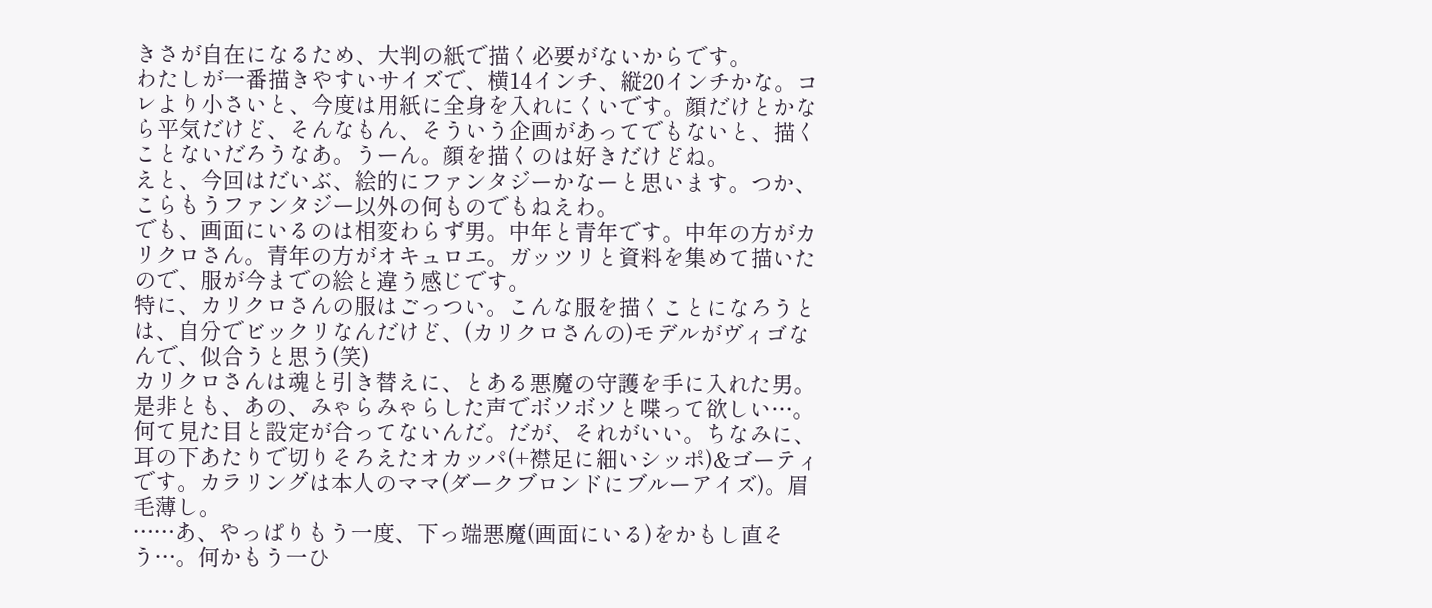きさが自在になるため、大判の紙で描く必要がないからです。
わたしが一番描きやすいサイズで、横14インチ、縦20インチかな。コレより小さいと、今度は用紙に全身を入れにくいです。顔だけとかなら平気だけど、そんなもん、そういう企画があってでもないと、描くことないだろうなあ。うーん。顔を描くのは好きだけどね。
えと、今回はだいぶ、絵的にファンタジーかなーと思います。つか、こらもうファンタジー以外の何ものでもねえわ。
でも、画面にいるのは相変わらず男。中年と青年です。中年の方がカリクロさん。青年の方がオキュロエ。ガッツリと資料を集めて描いたので、服が今までの絵と違う感じです。
特に、カリクロさんの服はごっつい。こんな服を描くことになろうとは、自分でビックリなんだけど、(カリクロさんの)モデルがヴィゴなんで、似合うと思う(笑)
カリクロさんは魂と引き替えに、とある悪魔の守護を手に入れた男。是非とも、あの、みゃらみゃらした声でボソボソと喋って欲しい…。
何て見た目と設定が合ってないんだ。だが、それがいい。ちなみに、耳の下あたりで切りそろえたオカッパ(+襟足に細いシッポ)&ゴーティです。カラリングは本人のママ(ダークブロンドにブルーアイズ)。眉毛薄し。
……あ、やっぱりもう一度、下っ端悪魔(画面にいる)をかもし直そう…。何かもう一ひ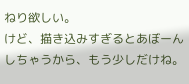ねり欲しい。
けど、描き込みすぎるとあぼーんしちゃうから、もう少しだけね。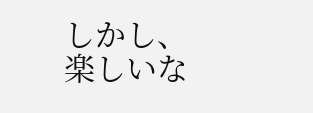しかし、楽しいな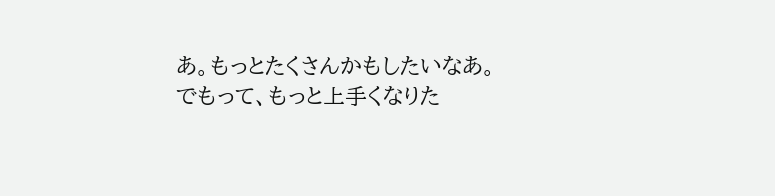あ。もっとたくさんかもしたいなあ。
でもって、もっと上手くなりた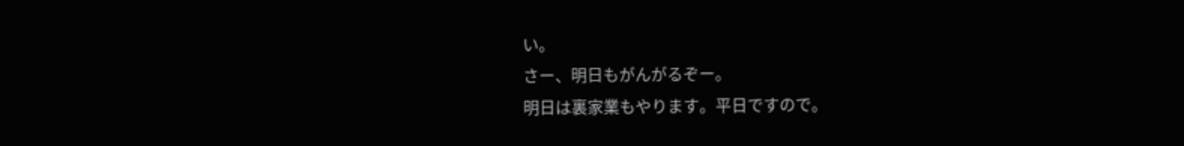い。
さー、明日もがんがるぞー。
明日は裏家業もやります。平日ですので。